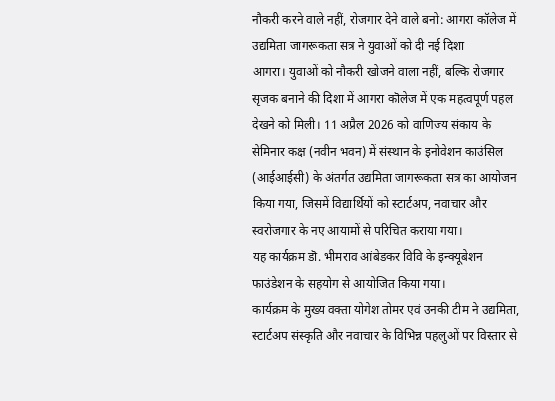नौकरी करने वाले नहीं, रोजगार देने वाले बनो: आगरा कॉलेज में उद्यमिता जागरूकता सत्र ने युवाओं को दी नई दिशा
आगरा। युवाओं को नौकरी खोजने वाला नहीं, बल्कि रोजगार सृजक बनाने की दिशा में आगरा कॊलेज में एक महत्वपूर्ण पहल देखने को मिली। 11 अप्रैल 2026 को वाणिज्य संकाय के सेमिनार कक्ष (नवीन भवन) में संस्थान के इनोवेशन काउंसिल (आईआईसी) के अंतर्गत उद्यमिता जागरूकता सत्र का आयोजन किया गया, जिसमें विद्यार्थियों को स्टार्टअप, नवाचार और स्वरोजगार के नए आयामों से परिचित कराया गया।
यह कार्यक्रम डॊ. भीमराव आंबेडकर विवि के इन्क्यूबेशन फाउंडेशन के सहयोग से आयोजित किया गया।
कार्यक्रम के मुख्य वक्ता योगेश तोमर एवं उनकी टीम ने उद्यमिता, स्टार्टअप संस्कृति और नवाचार के विभिन्न पहलुओं पर विस्तार से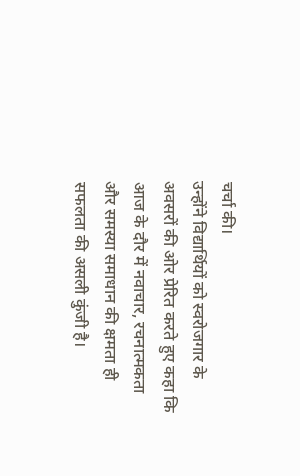चर्चा की।
उन्होंने विद्यार्थियों को स्वरोजगार के अवसरों की ओर प्रेरित करते हुए कहा कि आज के दौर में नवाचार, रचनात्मकता और समस्या समाधान की क्षमता ही सफलता की असली कुंजी है।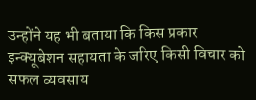उन्होंने यह भी बताया कि किस प्रकार इन्क्यूबेशन सहायता के जरिए किसी विचार को सफल व्यवसाय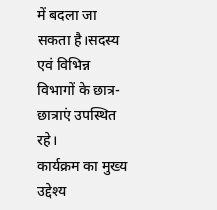में बदला जा सकता है।सदस्य एवं विभिन्न विभागों के छात्र-छात्राएं उपस्थित रहे।
कार्यक्रम का मुख्य उद्देश्य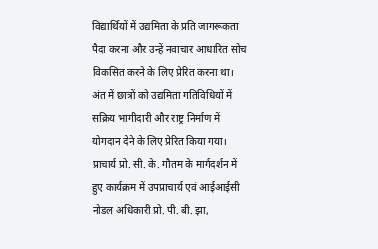विद्यार्थियों में उद्यमिता के प्रति जागरूकता पैदा करना और उन्हें नवाचार आधारित सोच विकसित करने के लिए प्रेरित करना था। अंत में छात्रों को उद्यमिता गतिविधियों में सक्रिय भागीदारी और राष्ट्र निर्माण में योगदान देने के लिए प्रेरित किया गया।
प्राचार्य प्रो. सी. के. गौतम के मार्गदर्शन में हुए कार्यक्रम में उपप्राचार्य एवं आईआईसी नोडल अधिकारी प्रो. पी. बी. झा,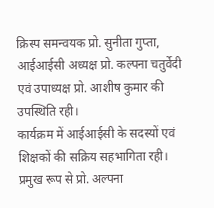क्रिस्प समन्वयक प्रो. सुनीता गुप्ता, आईआईसी अध्यक्ष प्रो. कल्पना चतुर्वेदी एवं उपाध्यक्ष प्रो. आशीष कुमार की उपस्थिति रही।
कार्यक्रम में आईआईसी के सदस्यों एवं शिक्षकों की सक्रिय सहभागिता रही।
प्रमुख रूप से प्रो. अल्पना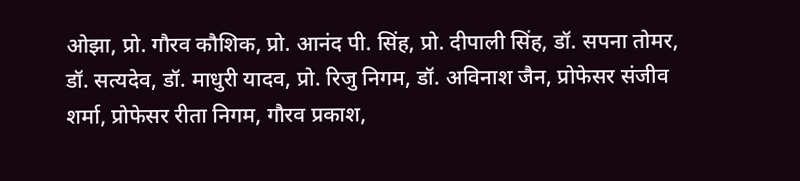ओझा, प्रो. गौरव कौशिक, प्रो. आनंद पी. सिंह, प्रो. दीपाली सिंह, डॉ. सपना तोमर, डॉ. सत्यदेव, डॉ. माधुरी यादव, प्रो. रिजु निगम, डॉ. अविनाश जैन, प्रोफेसर संजीव शर्मा, प्रोफेसर रीता निगम, गौरव प्रकाश,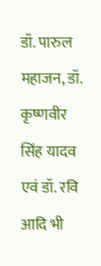डॉ. पारुल महाजन, डॉ. कृष्णवीर सिंह यादव एवं डॉ. रवि आदि भी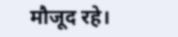मौजूद रहे।